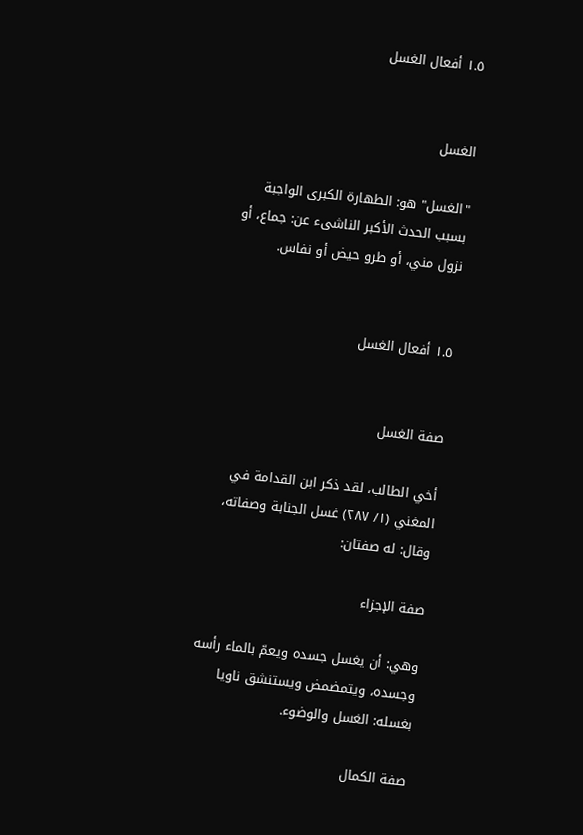١.٥ أفعال الغسل


الغسل

"الغسل" هو: الطهارة الكبرى الواجبة بسبب الحدث الأكبر الناشىء عن: جماع، أو نزول مني، أو طرو حيض أو نفاس.


١.٥ أفعال الغسل


صفة الغسل

أخي الطالب، لقد ذكر ابن القدامة في المغني (١/ ٢٨٧) غسل الجنابة وصفاته، وقال: له صفتان:

صفة الإجزاء

وهي: أن يغسل جسده ويعمّ بالماء رأسه وجسده، ويتمضمض ويستنشق ناويا بغسله: الغسل والوضوء.

صفة الكمال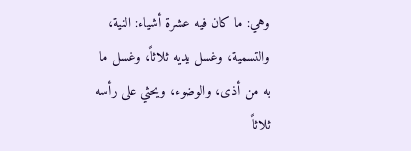وهي: ما كان فيه عشرة أشياء: النية، والتسمية، وغسل يديه ثلاثاً، وغسل ما به من أذى، والوضوء، ويحثي على رأسه ثلاثاً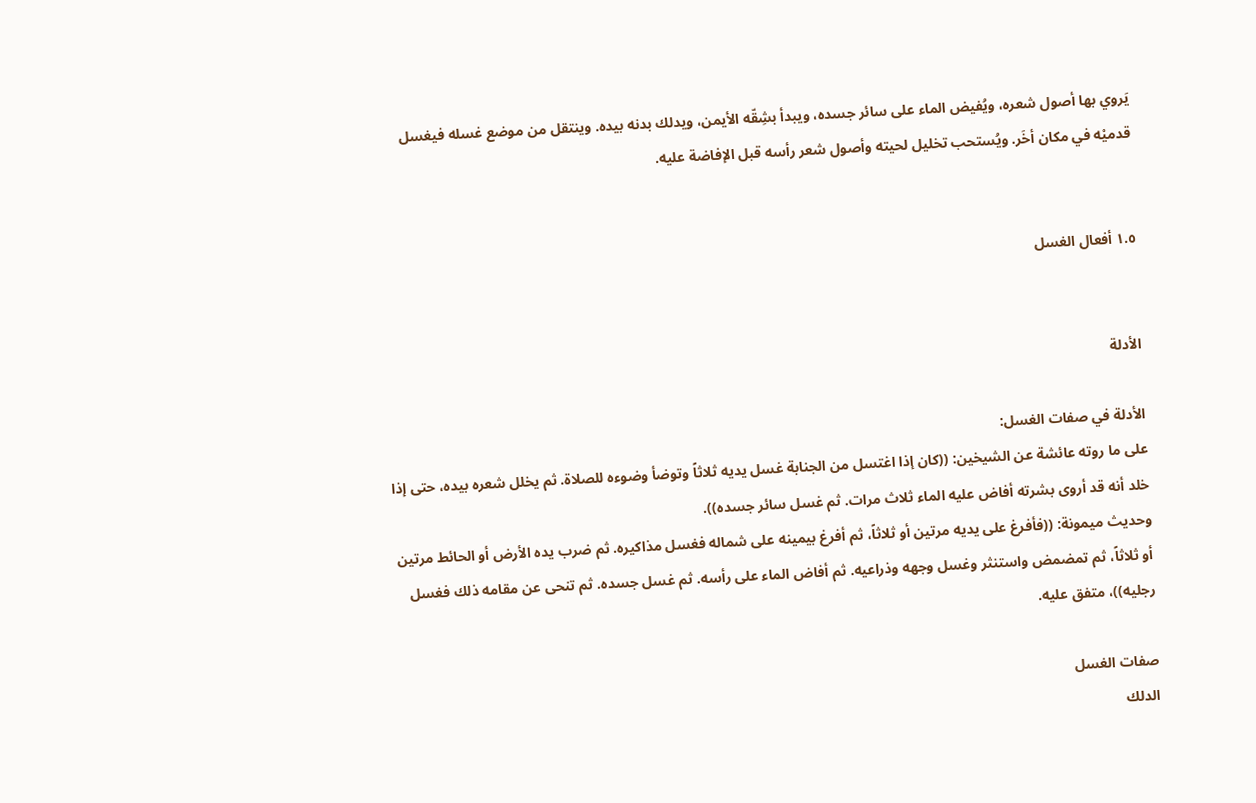يَروي بها أصول شعره، ويُفيض الماء على سائر جسده، ويبدأ بشِقّه الأيمن، ويدلك بدنه بيده. وينتقل من موضع غسله فيغسل قدميْه في مكان أخَر. ويُستحب تخليل لحيته وأصول شعر رأسه قبل الإفاضة عليه.


١.٥ أفعال الغسل


الأدلة

الأدلة في صفات الغسل:
على ما روته عائشة عن الشيخين: ((كان إذا اغتسل من الجنابة غسل يديه ثلاثاً وتوضأ وضوءه للصلاة. ثم يخلل شعره بيده، حتى إذا خلد أنه قد أروى بشرته أفاض عليه الماء ثلاث مرات. ثم غسل سائر جسده)).
وحديث ميمونة: ((فأفرغ على يديه مرتين أو ثلاثاً، ثم أفرغ بيمينه على شماله فغسل مذاكيره. ثم ضرب يده الأرض أو الحائط مرتين أو ثلاثاً، ثم تمضمض واستنثر وغسل وجهه وذراعيه. ثم أفاض الماء على رأسه. ثم غسل جسده. ثم تنحى عن مقامه ذلك فغسل رجليه))، متفق عليه.

صفات الغسل
الدلك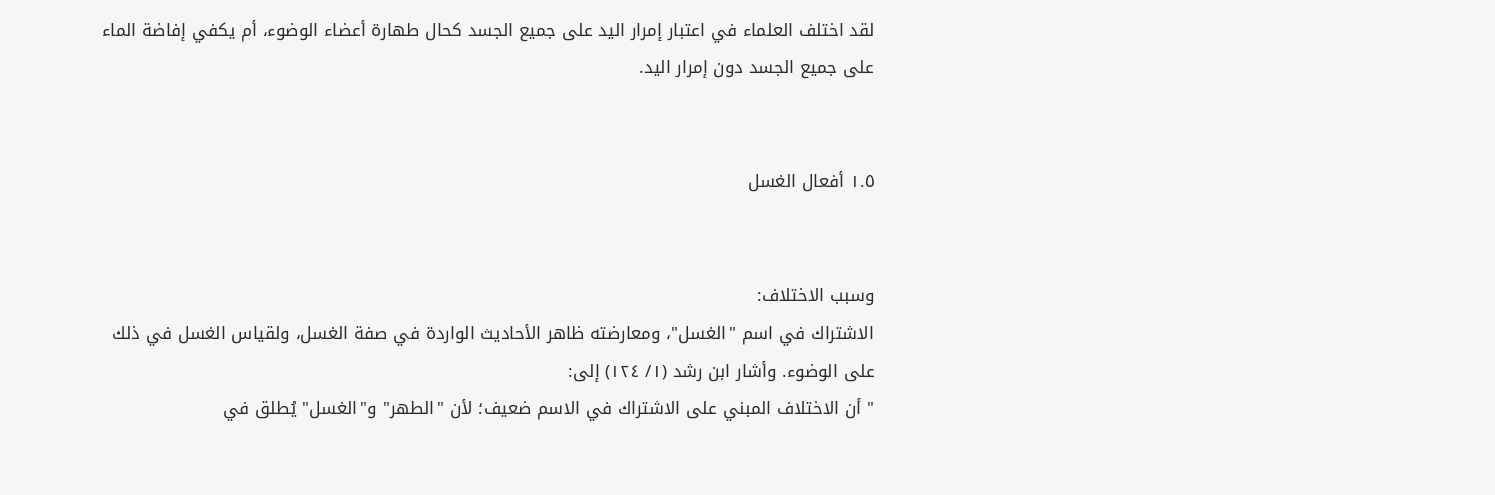لقد اختلف العلماء في اعتبار إمرار اليد على جميع الجسد كحال طهارة أعضاء الوضوء، أم يكفي إفاضة الماء على جميع الجسد دون إمرار اليد.


١.٥ أفعال الغسل


وسبب الاختلاف:
الاشتراك في اسم "الغسل"، ومعارضته ظاهر الأحاديث الواردة في صفة الغسل، ولقياس الغسل في ذلك على الوضوء. وأشار ابن رشد (١/ ١٢٤) إلى:
" أن الاختلاف المبني على الاشتراك في الاسم ضعيف؛ لأن "الطهر" و"الغسل" يُطلق في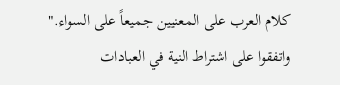كلام العرب على المعنيين جميعاً على السواء."
واتفقوا على اشتراط النية في العبادات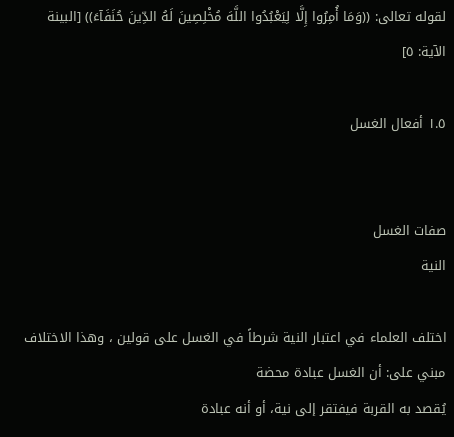لقوله تعالى: ((وَمَا أُمِرُوا إِلَّا لِيَعْبُدُوا اللَّهَ مُخْلِصِينَ لَهُ الدِّينَ حُنَفَآءَ)) [البينة الآية: ٥]

١.٥ أفعال الغسل


صفات الغسل
النية

اختلف العلماء في اعتبار النية شرطاً في الغسل على قولين ، وهذا الاختلاف مبني على: أن الغسل عبادة محضة
يُقصد به القربة فيفتقر إلى نية، أو أنه عبادة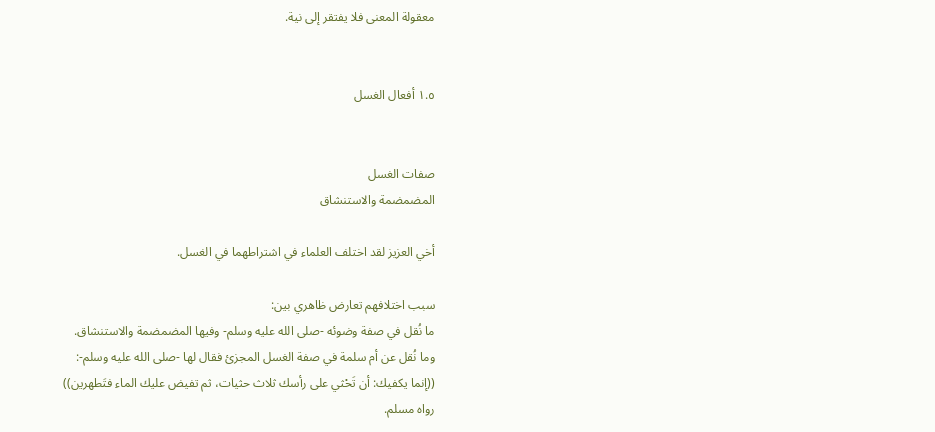معقولة المعنى فلا يفتقر إلى نية.


١.٥ أفعال الغسل


صفات الغسل
المضمضمة والاستنشاق

أخي العزيز لقد اختلف العلماء في اشتراطهما في الغسل.

سبب اختلافهم تعارض ظاهري بين:
ما نُقل في صفة وضوئه -صلى الله عليه وسلم- وفيها المضمضمة والاستنشاق.
وما نُقل عن أم سلمة في صفة الغسل المجزئ فقال لها -صلى الله عليه وسلم-: ((إنما يكفيك: أن تَحْثي على رأسك ثلاث حثيات، ثم تفيض عليك الماء فتَطهرين)) رواه مسلم.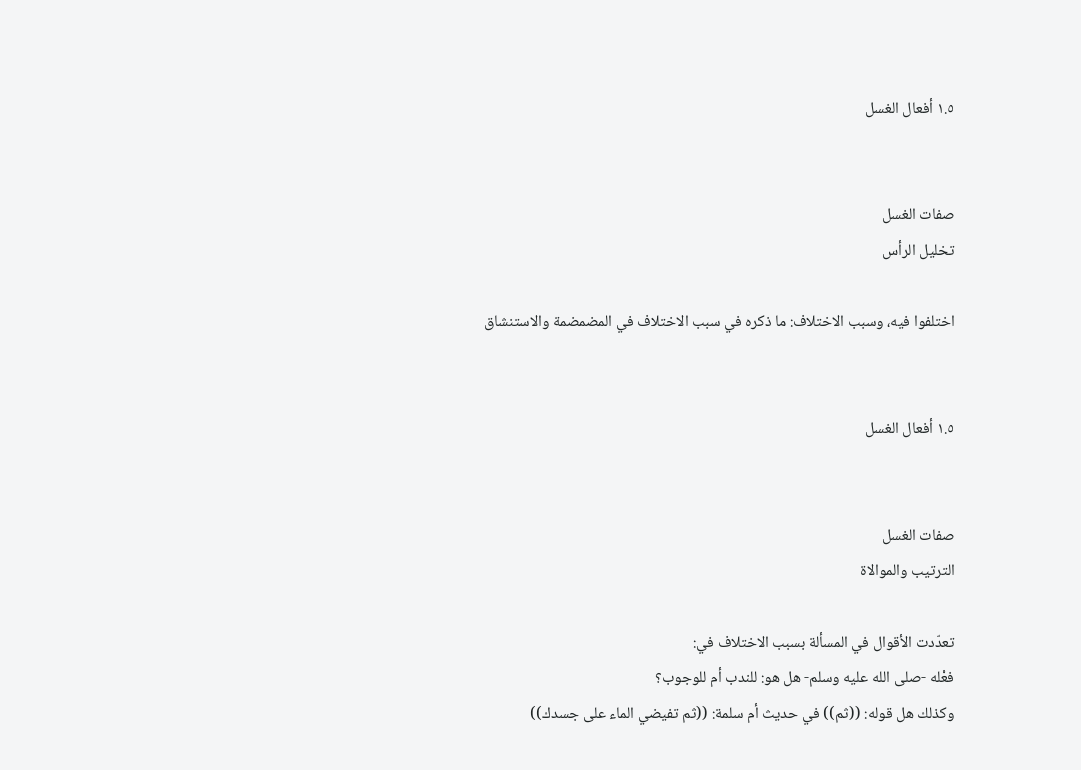١.٥ أفعال الغسل


صفات الغسل
تخليل الرأس

اختلفوا فيه، وسبب الاختلاف: ما ذكره في سبب الاختلاف في المضمضمة والاستنشاق


١.٥ أفعال الغسل


صفات الغسل
الترتيب والموالاة

تعدّدت الأقوال في المسألة بسبب الاختلاف في:
فعْله -صلى الله عليه وسلم- هل هو: للندب أم للوجوب؟
وكذلك هل قوله: ((ثم)) في حديث أم سلمة: ((ثم تفيضي الماء على جسدك))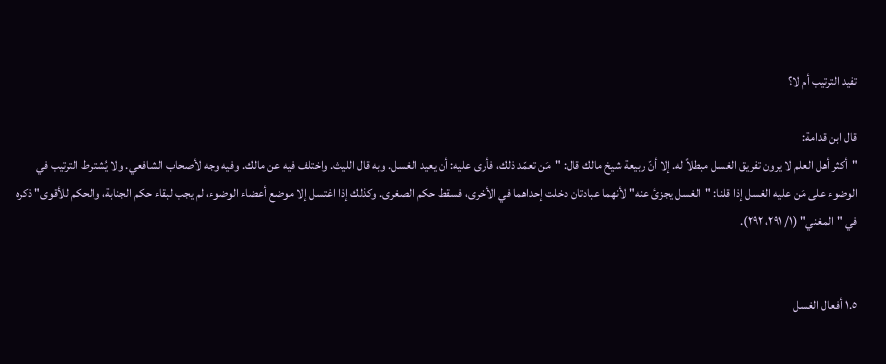تفيد الترتيب أم لا؟

قال ابن قدامة:
"أكثر أهل العلم لا يرون تفريق الغسل مبطلاً له. إلا أنّ ربيعة شيخ مالك قال: "مَن تعمّد ذلك، فأرى عليه: أن يعيد الغسل. وبه قال الليث. واختلف فيه عن مالك. وفيه وجه لأصحاب الشافعي. ولا يُشترط الترتيب في الوضوء على مَن عليه الغسل إذا قلنا: "الغسل يجزئ عنه" لأنهما عبادتان دخلت إحداهما في الأخرى، فسقط حكم الصغرى. وكذلك إذا اغتسل إلا موضع أعضاء الوضوء، لم يجب لبقاء حكم الجنابة، والحكم للأقوى" ذكره في "المغني" (١/ ٢٩١، ٢٩٢).


١.٥ أفعال الغسل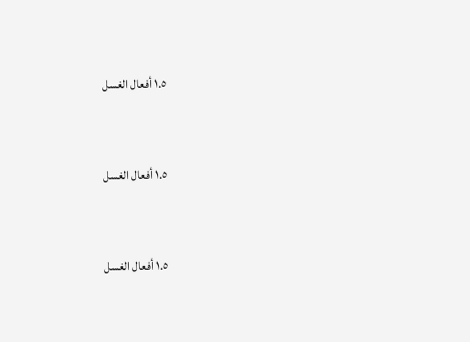١.٥ أفعال الغسل



١.٥ أفعال الغسل



١.٥ أفعال الغسل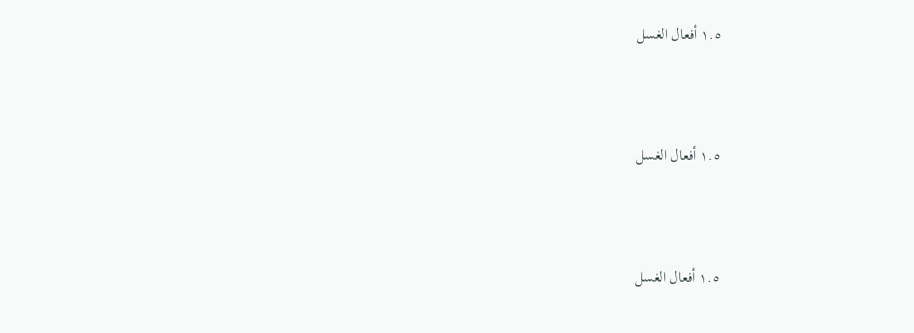١.٥ أفعال الغسل



١.٥ أفعال الغسل



١.٥ أفعال الغسل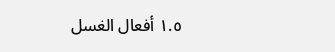١.٥ أفعال الغسل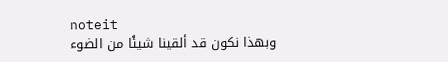noteit
وبهذا نكون قد ألقينا شيئًا من الضوء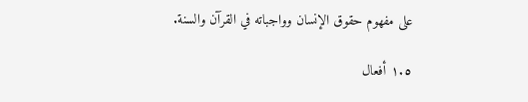على مفهوم حقوق الإنسان وواجباته في القرآن والسنة.

١.٥ أفعال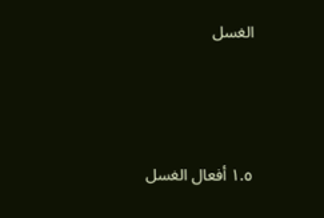الغسل



١.٥ أفعال الغسل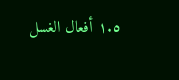١.٥ أفعال الغسل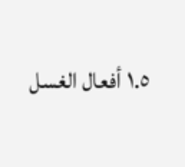١.٥ أفعال الغسل